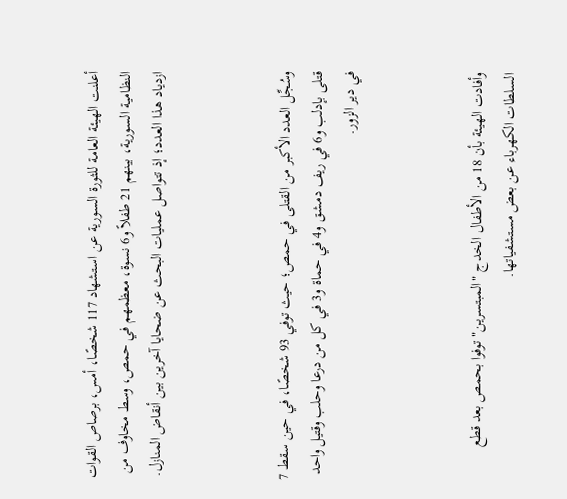أعلنت الهيئة العامة للثورة السورية عن استشهاد 117 شخصًا، أمس، برصاص القوات النظامية السورية، بينهم 21 طفلاً و6 نسوة، معظمهم في حمص، وسط مخاوف من ازدياد هذا العدد؛ إذ تتواصل عمليات البحث عن ضحايا آخرين بين أنقاض المنازل.



وسُجِّل العدد الأكبر من القتلى في حمص؛ حيث توفي 93 شخصًا، في حين سقط 7 قتلى بإدلب و6 في ريف دمشق و4 في حماة و3 في كل من درعا وحلب وقتيل واحد في دير الزور.



وأفادت الهيئة بأن 18 من الأطفال الخدج "المبتسرين" توفوا بحمص بعد قطع السلطات الكهرباء عن بعض مستشفياتها.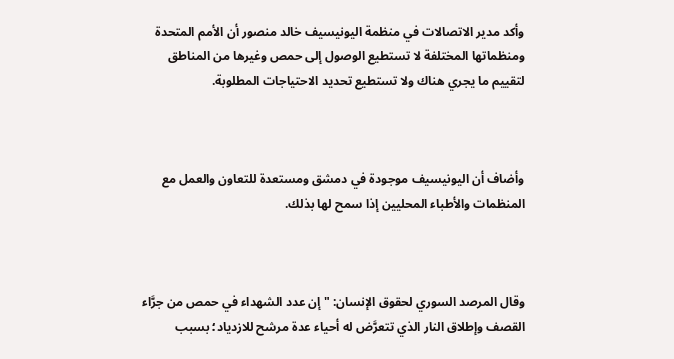وأكد مدير الاتصالات في منظمة اليونيسيف خالد منصور أن الأمم المتحدة ومنظماتها المختلفة لا تستطيع الوصول إلى حمص وغيرها من المناطق لتقييم ما يجري هناك ولا تستطيع تحديد الاحتياجات المطلوبة.



وأضاف أن اليونيسيف موجودة في دمشق ومستعدة للتعاون والعمل مع المنظمات والأطباء المحليين إذا سمح لها بذلك.



وقال المرصد السوري لحقوق الإنسان: "إن عدد الشهداء في حمص من جرَّاء القصف وإطلاق النار الذي تتعرَّض له أحياء عدة مرشح للازدياد؛ بسبب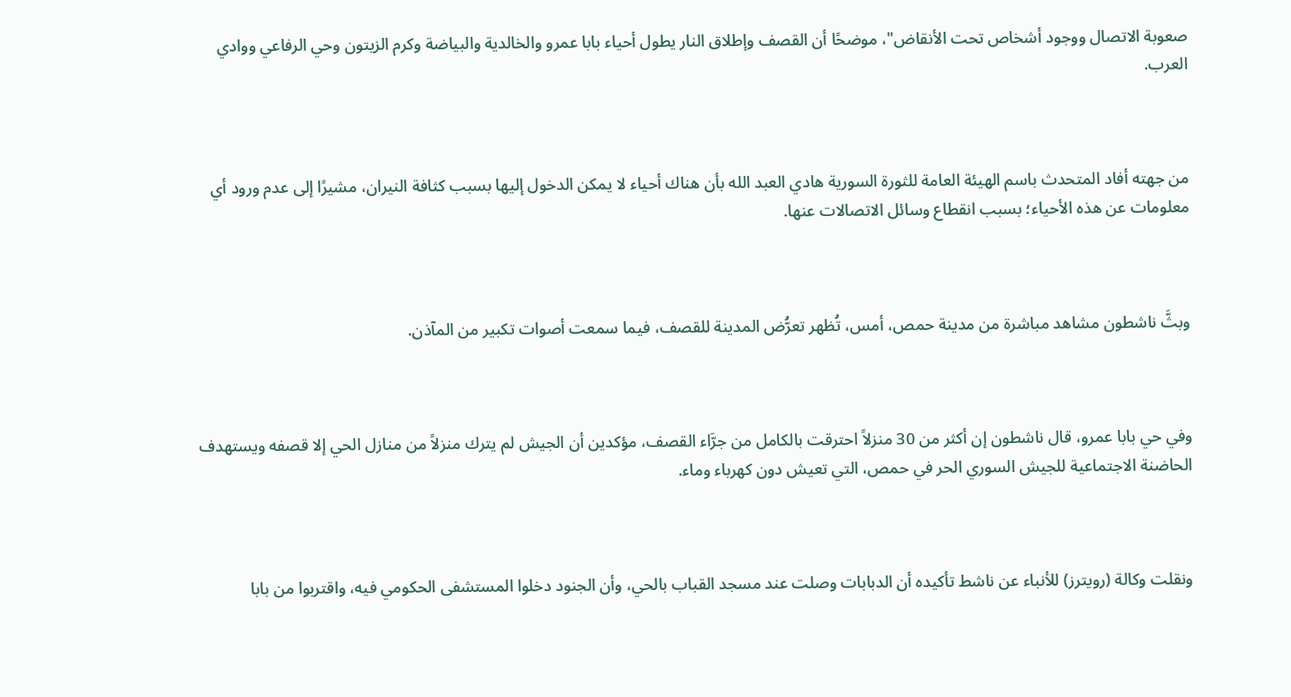صعوبة الاتصال ووجود أشخاص تحت الأنقاض"، موضحًا أن القصف وإطلاق النار يطول أحياء بابا عمرو والخالدية والبياضة وكرم الزيتون وحي الرفاعي ووادي العرب.



من جهته أفاد المتحدث باسم الهيئة العامة للثورة السورية هادي العبد الله بأن هناك أحياء لا يمكن الدخول إليها بسبب كثافة النيران، مشيرًا إلى عدم ورود أي معلومات عن هذه الأحياء؛ بسبب انقطاع وسائل الاتصالات عنها.



وبثَّ ناشطون مشاهد مباشرة من مدينة حمص، أمس، تُظهر تعرُّض المدينة للقصف، فيما سمعت أصوات تكبير من المآذن.



وفي حي بابا عمرو، قال ناشطون إن أكثر من 30 منزلاً احترقت بالكامل من جرَّاء القصف، مؤكدين أن الجيش لم يترك منزلاً من منازل الحي إلا قصفه ويستهدف الحاضنة الاجتماعية للجيش السوري الحر في حمص، التي تعيش دون كهرباء وماء.



ونقلت وكالة (رويترز) للأنباء عن ناشط تأكيده أن الدبابات وصلت عند مسجد القباب بالحي، وأن الجنود دخلوا المستشفى الحكومي فيه، واقتربوا من بابا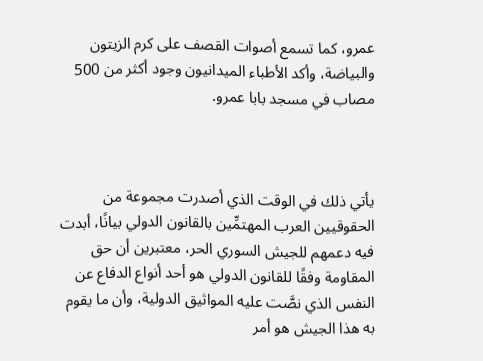عمرو، كما تسمع أصوات القصف على كرم الزيتون والبياضة، وأكد الأطباء الميدانيون وجود أكثر من 500 مصاب في مسجد بابا عمرو.



يأتي ذلك في الوقت الذي أصدرت مجموعة من الحقوقيين العرب المهتمِّين بالقانون الدولي بيانًا، أبدت فيه دعمهم للجيش السوري الحر، معتبرين أن حق المقاومة وفقًا للقانون الدولي هو أحد أنواع الدفاع عن النفس الذي نصَّت عليه المواثيق الدولية، وأن ما يقوم به هذا الجيش هو أمر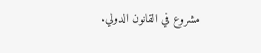مشروع في القانون الدولي.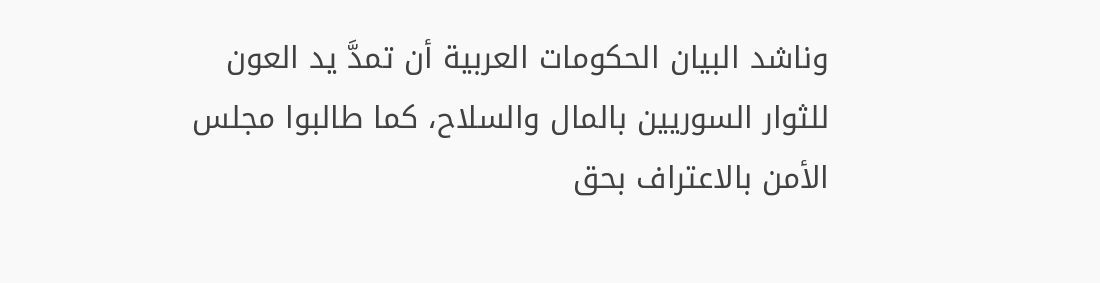وناشد البيان الحكومات العربية أن تمدَّ يد العون للثوار السوريين بالمال والسلاح، كما طالبوا مجلس الأمن بالاعتراف بحق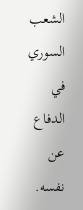الشعب السوري في الدفاع عن نفسه.